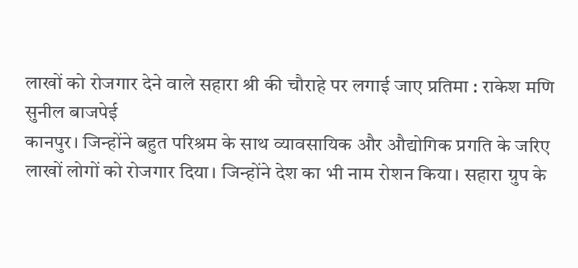लाखों को रोजगार देने वाले सहारा श्री की चौराहे पर लगाई जाए प्रतिमा : राकेश मणि
सुनील बाजपेई
कानपुर। जिन्होंने बहुत परिश्रम के साथ व्यावसायिक और औद्योगिक प्रगति के जरिए लाखों लोगों को रोजगार दिया। जिन्होंने देश का भी नाम रोशन किया। सहारा ग्रुप के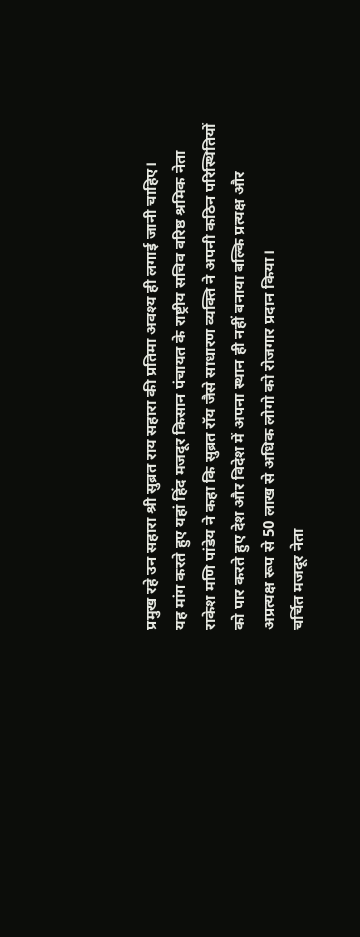प्रमुख रहे उन सहारा श्री सुब्रत राय सहारा की प्रतिमा अवश्य ही लगाई जानी चाहिए।
यह मांग करते हुए यहां हिंद मजदूर किसान पंचायत के राष्ट्रीय सचिव वरिष्ठ श्रमिक नेता राकेश मणि पांडेय ने कहा कि सुब्रत रॉय जैसे साधारण व्यक्ति ने अपनी कठिन परिस्थितियों को पार करते हुए देश और विदेश में अपना स्थान ही नहीं बनाया बल्कि प्रत्यक्ष और अप्रत्यक्ष रूप से 50 लाख से अधिक लोगो को रोजगार प्रदान किया।
चर्चित मजदूर नेता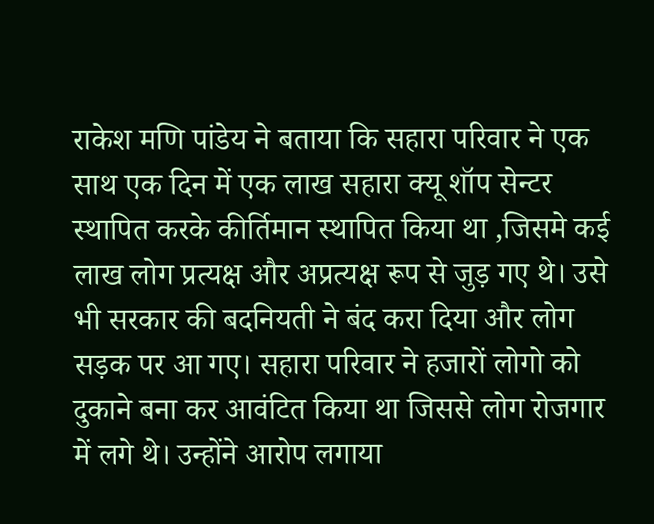राकेश मणि पांडेय ने बताया कि सहारा परिवार ने एक साथ एक दिन में एक लाख सहारा क्यू शॉप सेन्टर स्थापित करके कीर्तिमान स्थापित किया था ,जिसमे कई लाख लोग प्रत्यक्ष और अप्रत्यक्ष रूप से जुड़ गए थे। उसे भी सरकार की बदनियती ने बंद करा दिया और लोग सड़क पर आ गए। सहारा परिवार ने हजारों लोगो को दुकाने बना कर आवंटित किया था जिससे लोग रोजगार में लगे थे। उन्होंने आरोप लगाया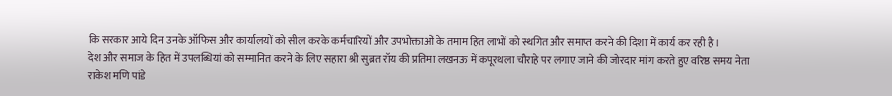कि सरकार आये दिन उनके ऑफिस और कार्यालयों को सील करके कर्मचारियों और उपभोक्ताओं के तमाम हित लाभों को स्थगित और समाप्त करने की दिशा में कार्य कर रही है।
देश और समाज के हित में उपलब्धियां को सम्मानित करने के लिए सहारा श्री सुब्रत रॉय की प्रतिमा लखनऊ में कपूरथला चौराहे पर लगाए जाने की जोरदार मांग करते हुए वरिष्ठ समय नेता राकेश मणि पांडे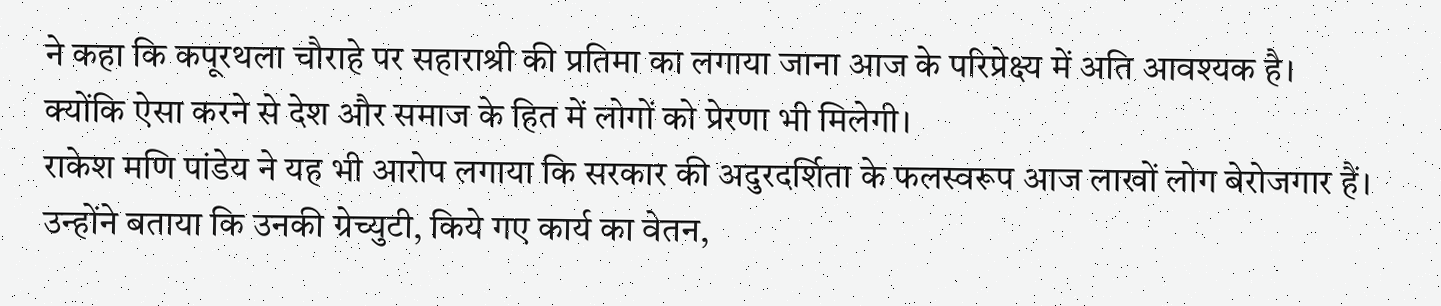ने कहा कि कपूरथला चौराहे पर सहाराश्री की प्रतिमा का लगाया जाना आज के परिप्रेक्ष्य में अति आवश्यक है। क्योंकि ऐसा करने से देश और समाज के हित में लोगों को प्रेरणा भी मिलेगी।
राकेश मणि पांडेय ने यह भी आरोप लगाया कि सरकार की अदुरदर्शिता के फलस्वरूप आज लाखों लोग बेरोजगार हैं। उन्होंने बताया कि उनकी ग्रेच्युटी, किये गए कार्य का वेतन,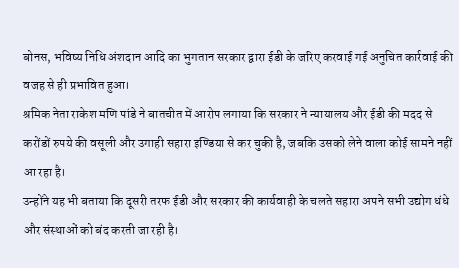बोनस, भविष्य निधि अंशदान आदि का भुगतान सरकार द्वारा ईडी के जरिए करवाई गई अनुचित कार्रवाई की वजह से ही प्रभावित हुआ।
श्रमिक नेता राकेश मणि पांडे ने बातचीत में आरोप लगाया कि सरकार ने न्यायालय और ईडी की मदद से करोंडों रुपये की वसूली और उगाही सहारा इण्डिया से कर चुकी है, जबकि उसको लेने वाला कोई सामने नहीं आ रहा है।
उन्होंने यह भी बताया कि दूसरी तरफ ईडी और सरकार की कार्यवाही के चलते सहारा अपने सभी उद्योग धंधे और संस्थाओं को बंद करती जा रही है।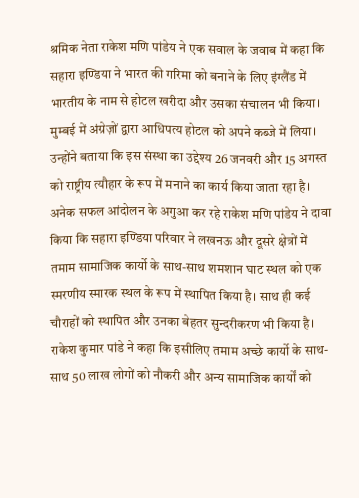श्रमिक नेता राकेश मणि पांडेय ने एक सवाल के जवाब में कहा कि सहारा इण्डिया ने भारत की गरिमा को बनाने के लिए इंग्लैंड में भारतीय के नाम से होटल खरीदा और उसका संचालन भी किया। मुम्बई में अंग्रेज़ों द्वारा आधिपत्य होटल को अपने कब्जे में लिया।
उन्होंने बताया कि इस संस्था का उद्देश्य 26 जनवरी और 15 अगस्त को राष्ट्रीय त्यौहार के रूप में मनाने का कार्य किया जाता रहा है।
अनेक सफल आंदोलन के अगुआ कर रहे राकेश मणि पांडेय ने दावा किया कि सहारा इण्डिया परिवार ने लखनऊ और दूसरे क्षेत्रों में तमाम सामाजिक कार्यो के साथ-साथ शमशान घाट स्थल को एक स्मरणीय स्मारक स्थल के रूप में स्थापित किया है। साथ ही कई चौराहों को स्थापित और उनका बेहतर सुन्दरीकरण भी किया है।
राकेश कुमार पांडे ने कहा कि इसीलिए तमाम अच्छे कार्यो के साथ-साथ 50 लाख लोगों को नौकरी और अन्य सामाजिक कार्यों को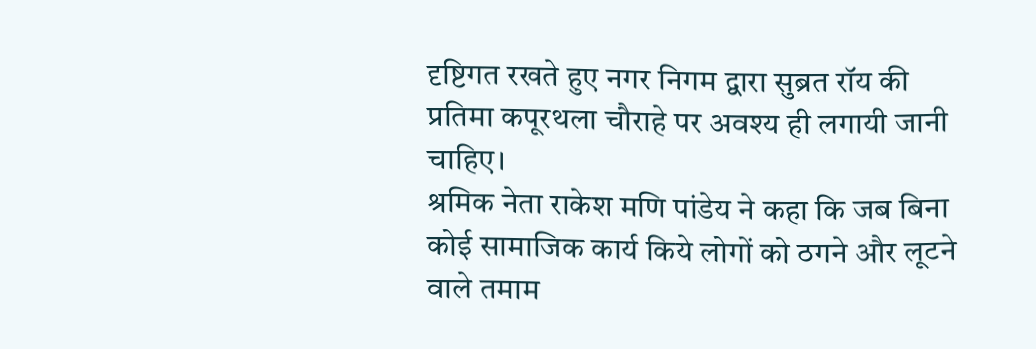दृष्टिगत रखते हुए नगर निगम द्वारा सुब्रत रॉय की प्रतिमा कपूरथला चौराहे पर अवश्य ही लगायी जानी चाहिए।
श्रमिक नेता राकेश मणि पांडेय ने कहा कि जब बिना कोई सामाजिक कार्य किये लोगों को ठगने और लूटने वाले तमाम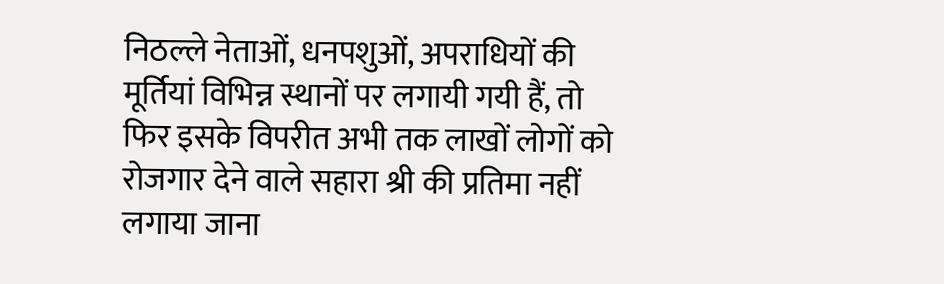निठल्ले नेताओं, धनपशुओं, अपराधियों की मूर्तियां विभिन्न स्थानों पर लगायी गयी हैं, तो फिर इसके विपरीत अभी तक लाखों लोगों को रोजगार देने वाले सहारा श्री की प्रतिमा नहीं लगाया जाना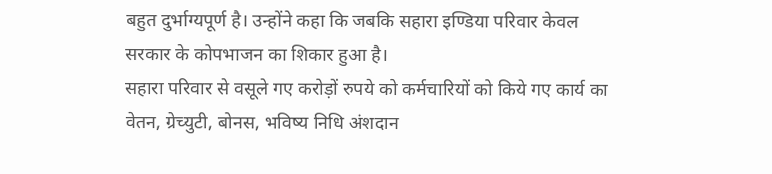बहुत दुर्भाग्यपूर्ण है। उन्होंने कहा कि जबकि सहारा इण्डिया परिवार केवल सरकार के कोपभाजन का शिकार हुआ है।
सहारा परिवार से वसूले गए करोड़ों रुपये को कर्मचारियों को किये गए कार्य का वेतन, ग्रेच्युटी, बोनस, भविष्य निधि अंशदान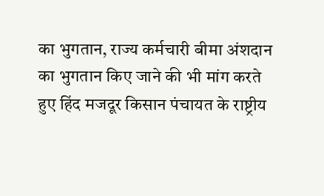का भुगतान, राज्य कर्मचारी बीमा अंशदान का भुगतान किए जाने की भी मांग करते हुए हिंद मजदूर किसान पंचायत के राष्ट्रीय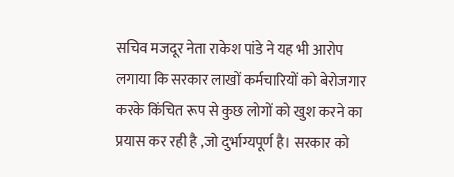सचिव मजदूर नेता राकेश पांडे ने यह भी आरोप लगाया कि सरकार लाखों कर्मचारियों को बेरोजगार करके किंचित रूप से कुछ लोगों को खुश करने का प्रयास कर रही है ,जो दुर्भाग्यपूर्ण है। सरकार को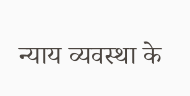न्याय व्यवस्था के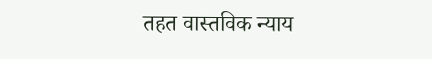तहत वास्तविक न्याय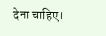देना चाहिए।